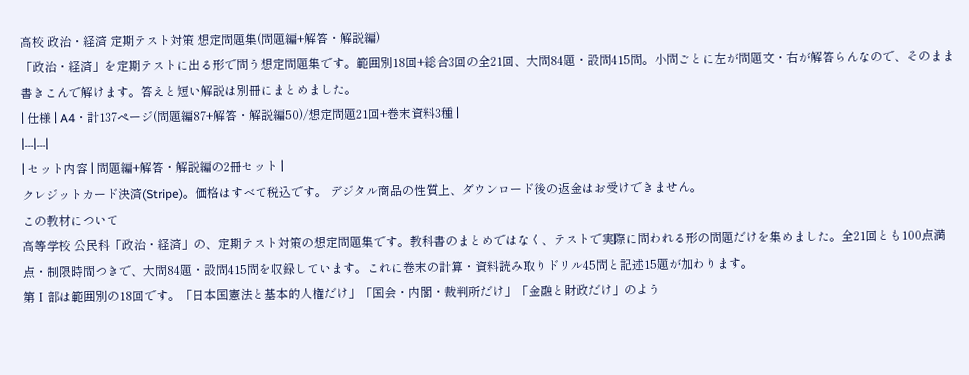高校 政治・経済 定期テスト対策 想定問題集(問題編+解答・解説編)
「政治・経済」を定期テストに出る形で問う想定問題集です。範囲別18回+総合3回の全21回、大問84題・設問415問。小問ごとに左が問題文・右が解答らんなので、そのまま書きこんで解けます。答えと短い解説は別冊にまとめました。
| 仕様 | A4・計137ページ(問題編87+解答・解説編50)/想定問題21回+巻末資料3種 |
|---|---|
| セット内容 | 問題編+解答・解説編の2冊セット |
クレジットカード決済(Stripe)。価格はすべて税込です。 デジタル商品の性質上、ダウンロード後の返金はお受けできません。
この教材について
高等学校 公民科「政治・経済」の、定期テスト対策の想定問題集です。教科書のまとめではなく、テストで実際に問われる形の問題だけを集めました。全21回とも100点満点・制限時間つきで、大問84題・設問415問を収録しています。これに巻末の計算・資料読み取りドリル45問と記述15題が加わります。
第Ⅰ部は範囲別の18回です。「日本国憲法と基本的人権だけ」「国会・内閣・裁判所だけ」「金融と財政だけ」のよう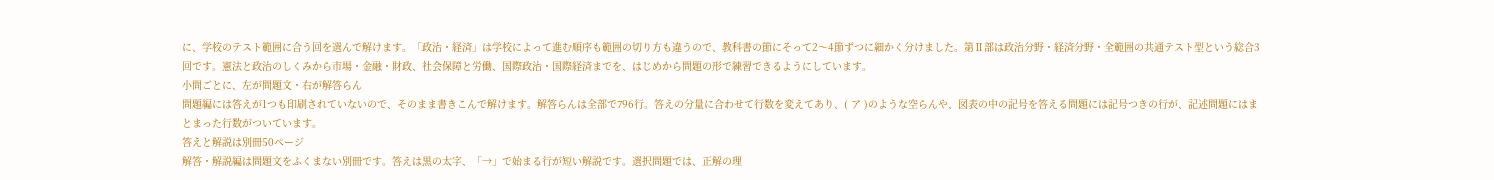に、学校のテスト範囲に合う回を選んで解けます。「政治・経済」は学校によって進む順序も範囲の切り方も違うので、教科書の節にそって2〜4節ずつに細かく分けました。第Ⅱ部は政治分野・経済分野・全範囲の共通テスト型という総合3回です。憲法と政治のしくみから市場・金融・財政、社会保障と労働、国際政治・国際経済までを、はじめから問題の形で練習できるようにしています。
小問ごとに、左が問題文・右が解答らん
問題編には答えが1つも印刷されていないので、そのまま書きこんで解けます。解答らんは全部で796行。答えの分量に合わせて行数を変えてあり、( ア )のような空らんや、図表の中の記号を答える問題には記号つきの行が、記述問題にはまとまった行数がついています。
答えと解説は別冊50ページ
解答・解説編は問題文をふくまない別冊です。答えは黒の太字、「→」で始まる行が短い解説です。選択問題では、正解の理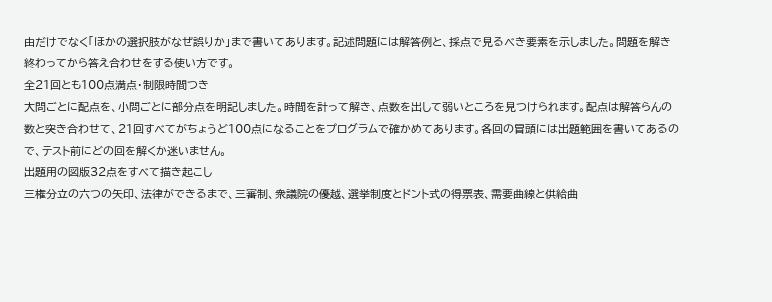由だけでなく「ほかの選択肢がなぜ誤りか」まで書いてあります。記述問題には解答例と、採点で見るべき要素を示しました。問題を解き終わってから答え合わせをする使い方です。
全21回とも100点満点・制限時間つき
大問ごとに配点を、小問ごとに部分点を明記しました。時間を計って解き、点数を出して弱いところを見つけられます。配点は解答らんの数と突き合わせて、21回すべてがちょうど100点になることをプログラムで確かめてあります。各回の冒頭には出題範囲を書いてあるので、テスト前にどの回を解くか迷いません。
出題用の図版32点をすべて描き起こし
三権分立の六つの矢印、法律ができるまで、三審制、衆議院の優越、選挙制度とドント式の得票表、需要曲線と供給曲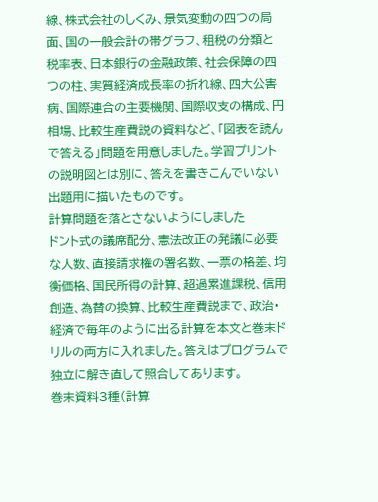線、株式会社のしくみ、景気変動の四つの局面、国の一般会計の帯グラフ、租税の分類と税率表、日本銀行の金融政策、社会保障の四つの柱、実質経済成長率の折れ線、四大公害病、国際連合の主要機関、国際収支の構成、円相場、比較生産費説の資料など、「図表を読んで答える」問題を用意しました。学習プリントの説明図とは別に、答えを書きこんでいない出題用に描いたものです。
計算問題を落とさないようにしました
ドント式の議席配分、憲法改正の発議に必要な人数、直接請求権の署名数、一票の格差、均衡価格、国民所得の計算、超過累進課税、信用創造、為替の換算、比較生産費説まで、政治・経済で毎年のように出る計算を本文と巻末ドリルの両方に入れました。答えはプログラムで独立に解き直して照合してあります。
巻末資料3種(計算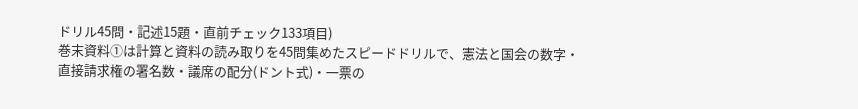ドリル45問・記述15題・直前チェック133項目)
巻末資料①は計算と資料の読み取りを45問集めたスピードドリルで、憲法と国会の数字・直接請求権の署名数・議席の配分(ドント式)・一票の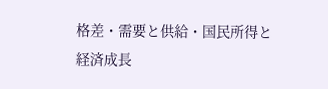格差・需要と供給・国民所得と経済成長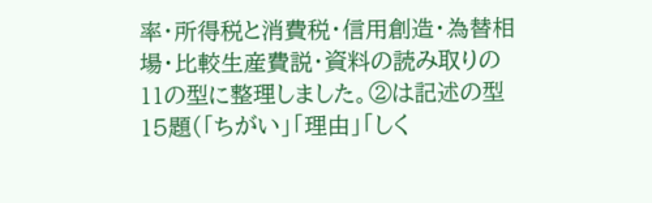率・所得税と消費税・信用創造・為替相場・比較生産費説・資料の読み取りの11の型に整理しました。②は記述の型15題(「ちがい」「理由」「しく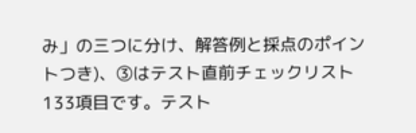み」の三つに分け、解答例と採点のポイントつき)、③はテスト直前チェックリスト133項目です。テスト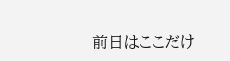前日はここだけ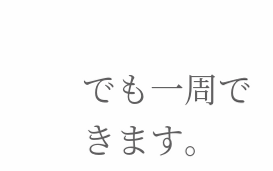でも一周できます。